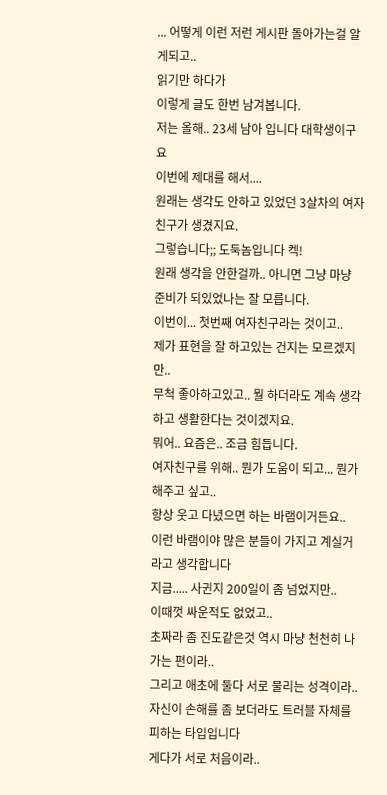... 어떻게 이런 저런 게시판 돌아가는걸 알게되고..
읽기만 하다가
이렇게 글도 한번 남겨봅니다.
저는 올해.. 23세 남아 입니다 대학생이구요
이번에 제대를 해서....
원래는 생각도 안하고 있었던 3살차의 여자친구가 생겼지요.
그렇습니다;; 도둑놈입니다 켁!
원래 생각을 안한걸까.. 아니면 그냥 마냥 준비가 되있었나는 잘 모릅니다.
이번이... 첫번째 여자친구라는 것이고..
제가 표현을 잘 하고있는 건지는 모르겠지만..
무척 좋아하고있고.. 뭘 하더라도 계속 생각하고 생활한다는 것이겠지요.
뭐어.. 요즘은.. 조금 힘듭니다.
여자친구를 위해.. 뭔가 도움이 되고... 뭔가 해주고 싶고..
항상 웃고 다녔으면 하는 바램이거든요..
이런 바램이야 많은 분들이 가지고 계실거라고 생각합니다
지금..... 사귄지 200일이 좀 넘었지만..
이때껏 싸운적도 없었고..
초짜라 좀 진도같은것 역시 마냥 천천히 나가는 편이라..
그리고 애초에 둘다 서로 물리는 성격이라..
자신이 손해를 좀 보더라도 트러블 자체를 피하는 타입입니다
게다가 서로 처음이라..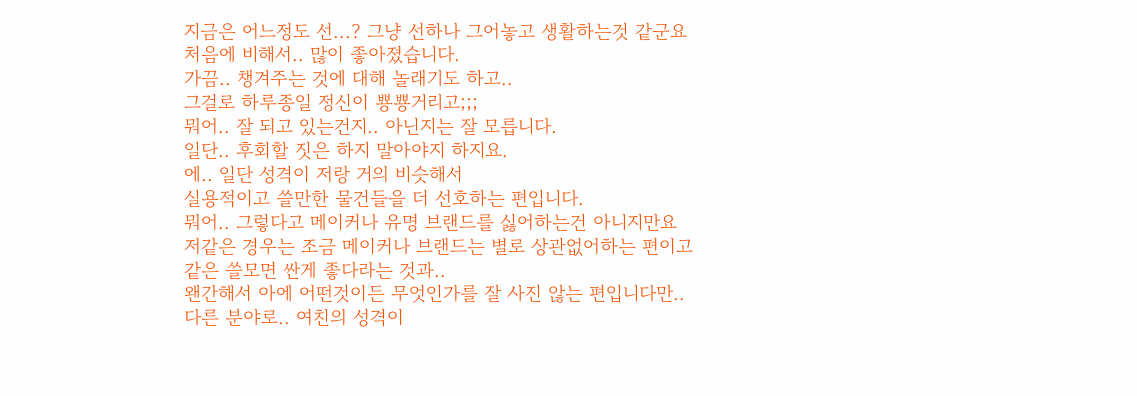지금은 어느정도 선...? 그냥 선하나 그어놓고 생활하는것 같군요
처음에 비해서.. 많이 좋아졌습니다.
가끔.. 챙겨주는 것에 대해 놀래기도 하고..
그걸로 하루종일 정신이 뿅뿅거리고;;;
뭐어.. 잘 되고 있는건지.. 아닌지는 잘 모릅니다.
일단.. 후회할 짓은 하지 말아야지 하지요.
에.. 일단 성격이 저랑 거의 비슷해서
실용적이고 쓸만한 물건들을 더 선호하는 편입니다.
뭐어.. 그렇다고 메이커나 유명 브랜드를 싫어하는건 아니지만요
저같은 경우는 조금 메이커나 브랜드는 별로 상관없어하는 편이고
같은 쓸모면 싼게 좋다라는 것과..
왠간해서 아에 어떤것이든 무엇인가를 잘 사진 않는 편입니다만..
다른 분야로.. 여친의 성격이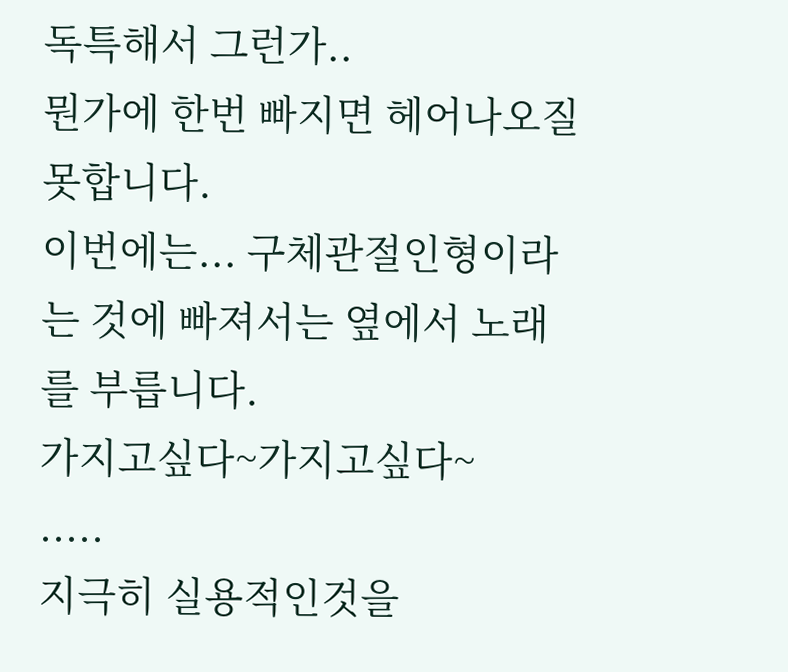독특해서 그런가..
뭔가에 한번 빠지면 헤어나오질 못합니다.
이번에는... 구체관절인형이라는 것에 빠져서는 옆에서 노래를 부릅니다.
가지고싶다~가지고싶다~
.....
지극히 실용적인것을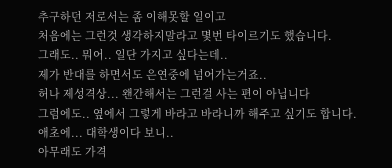추구하던 저로서는 좀 이해못할 일이고
처음에는 그런것 생각하지말라고 몇번 타이르기도 했습니다.
그래도.. 뭐어.. 일단 가지고 싶다는데..
제가 반대를 하면서도 은연중에 넘어가는거죠..
허나 제성격상... 왠간해서는 그런걸 사는 편이 아닙니다
그럼에도.. 옆에서 그렇게 바라고 바라니까 해주고 싶기도 합니다.
애초에... 대학생이다 보니..
아무래도 가격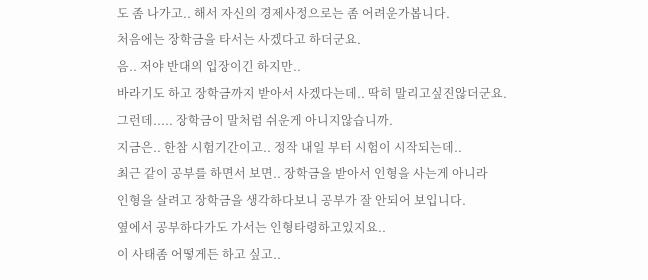도 좀 나가고.. 해서 자신의 경제사정으로는 좀 어려운가봅니다.
처음에는 장학금을 타서는 사겠다고 하더군요.
음.. 저야 반대의 입장이긴 하지만..
바라기도 하고 장학금까지 받아서 사겠다는데.. 딱히 말리고싶진않더군요.
그런데..... 장학금이 말처럼 쉬운게 아니지않습니까.
지금은.. 한참 시험기간이고.. 정작 내일 부터 시험이 시작되는데..
최근 같이 공부를 하면서 보면.. 장학금을 받아서 인형을 사는게 아니라
인형을 살려고 장학금을 생각하다보니 공부가 잘 안되어 보입니다.
옆에서 공부하다가도 가서는 인형타령하고있지요..
이 사태좀 어떻게든 하고 싶고..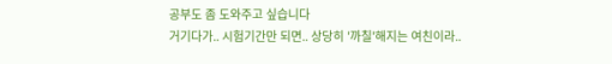공부도 좀 도와주고 싶습니다
거기다가.. 시험기간만 되면.. 상당히 '까칠'해지는 여친이라..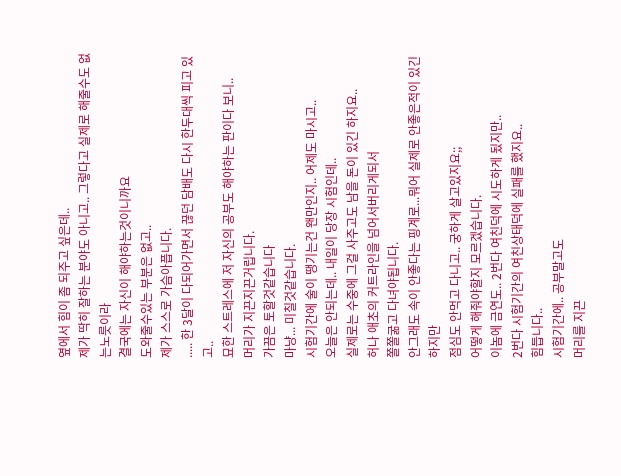옆에서 힘이 좀 되주고 싶은데..
제가 딱히 잘하는 분야도 아니고.. 그렇다고 실제로 해줄수도 없는노릇이라
결국에는 자신이 해야하는것이니까요
도와줄수있는 부분은 없고..
제가 스스로 가슴아픕니다.
..... 한 3달이 다되어가면서 끊던 담배도 다시 한두대씩 피고 있고..
묘한 스트레스에 저 자신의 공부도 해야하는 판이다 보니..
머리가 지끈지끈거립니다.
가끔은 토할것같습니다
마냥... 미칠것같습니다.
시험기간에 술이 땡기는건 왠만인지.. 어제도 마시고..
오늘은 안되는데.. 내일이 당장 시험인데..
실제로는 수중에 그걸 사주고도 남을 돈이 있긴 하지요..
허나 애초의 커트라인을 넘어서버리게되서
쫄쫄굶고 다녀야됩니다.
안그래도 속이 안좋다는 핑계로...뭐어 실제로 안좋은적이 있긴하지만
점심도 안먹고 다니고.. 궁하게 살고있지요;;
어떻게 해줘야할지 모르겠습니다.
이놈에 금연도.. 2번다 여친덕에 시도하게 됬지만..
2번다 시험기간의 여친상태덕에 실패를 했지요..
힘듭니다..
시험기간에.. 공부말고도
머리를 지끈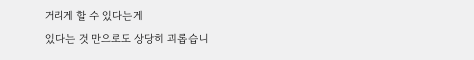거리게 할 수 있다는게
있다는 것 만으로도 상당히 괴롭습니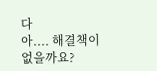다
아.... 해결책이 없을까요?